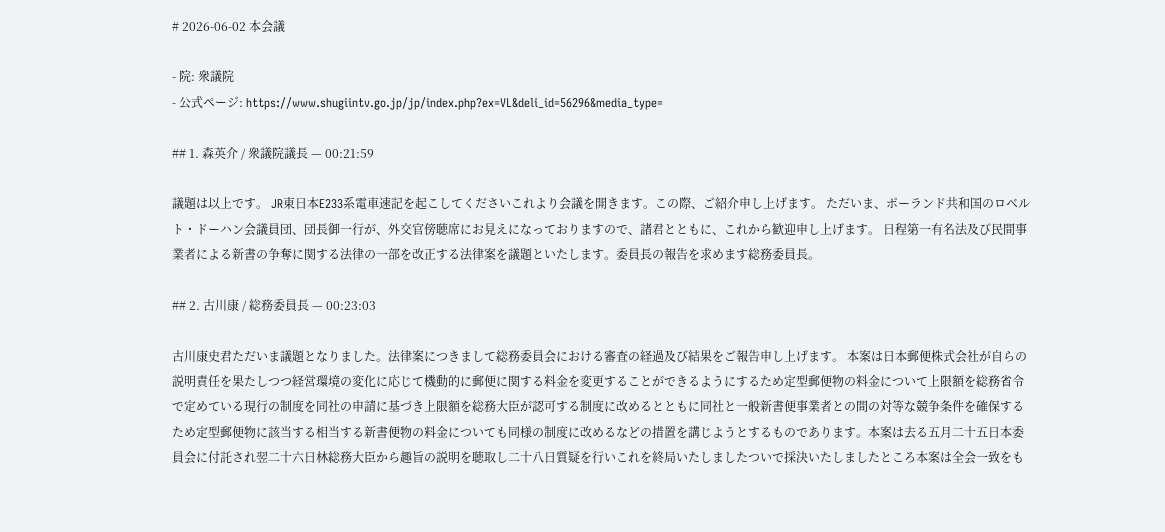# 2026-06-02 本会議

- 院: 衆議院
- 公式ページ: https://www.shugiintv.go.jp/jp/index.php?ex=VL&deli_id=56296&media_type=

## 1. 森英介 / 衆議院議長 — 00:21:59

議題は以上です。 JR東日本E233系電車速記を起こしてくださいこれより会議を開きます。この際、ご紹介申し上げます。 ただいま、ポーランド共和国のロベルト・ドーハン会議員団、団長御一行が、外交官傍聴席にお見えになっておりますので、諸君とともに、これから歓迎申し上げます。 日程第一有名法及び民間事業者による新書の争奪に関する法律の一部を改正する法律案を議題といたします。委員長の報告を求めます総務委員長。

## 2. 古川康 / 総務委員長 — 00:23:03

古川康史君ただいま議題となりました。法律案につきまして総務委員会における審査の経過及び結果をご報告申し上げます。 本案は日本郵便株式会社が自らの説明責任を果たしつつ経営環境の変化に応じて機動的に郵便に関する料金を変更することができるようにするため定型郵便物の料金について上限額を総務省令で定めている現行の制度を同社の申請に基づき上限額を総務大臣が認可する制度に改めるとともに同社と一般新書便事業者との間の対等な競争条件を確保するため定型郵便物に該当する相当する新書便物の料金についても同様の制度に改めるなどの措置を講じようとするものであります。本案は去る五月二十五日本委員会に付託され翌二十六日林総務大臣から趣旨の説明を聴取し二十八日質疑を行いこれを終局いたしましたついで採決いたしましたところ本案は全会一致をも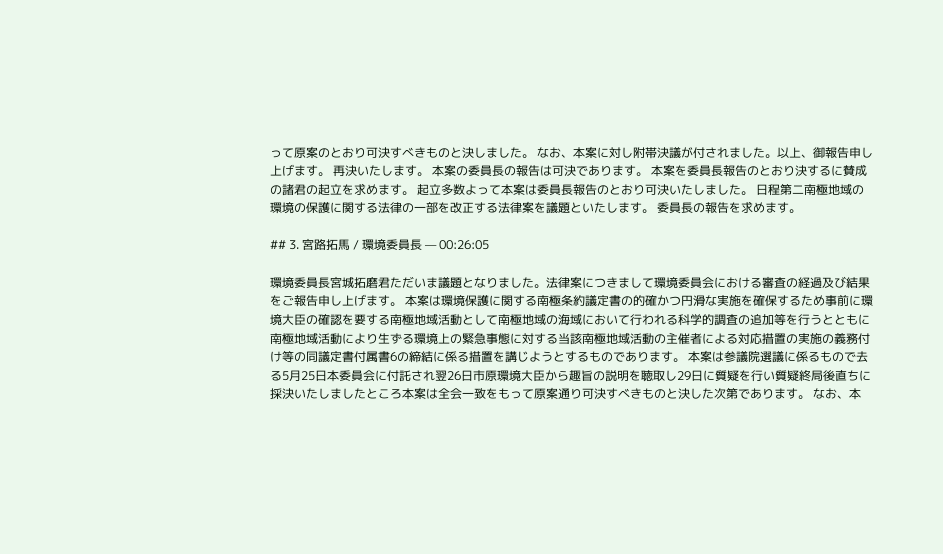って原案のとおり可決すべきものと決しました。 なお、本案に対し附帯決議が付されました。以上、御報告申し上げます。 再決いたします。 本案の委員長の報告は可決であります。 本案を委員長報告のとおり決するに賛成の諸君の起立を求めます。 起立多数よって本案は委員長報告のとおり可決いたしました。 日程第二南極地域の環境の保護に関する法律の一部を改正する法律案を議題といたします。 委員長の報告を求めます。

## 3. 宮路拓馬 / 環境委員長 — 00:26:05

環境委員長宮城拓磨君ただいま議題となりました。法律案につきまして環境委員会における審査の経過及び結果をご報告申し上げます。 本案は環境保護に関する南極条約議定書の的確かつ円滑な実施を確保するため事前に環境大臣の確認を要する南極地域活動として南極地域の海域において行われる科学的調査の追加等を行うとともに南極地域活動により生ずる環境上の緊急事態に対する当該南極地域活動の主催者による対応措置の実施の義務付け等の同議定書付属書6の締結に係る措置を講じようとするものであります。 本案は参議院選議に係るもので去る5月25日本委員会に付託され翌26日市原環境大臣から趣旨の説明を聴取し29日に質疑を行い質疑終局後直ちに採決いたしましたところ本案は全会一致をもって原案通り可決すべきものと決した次第であります。 なお、本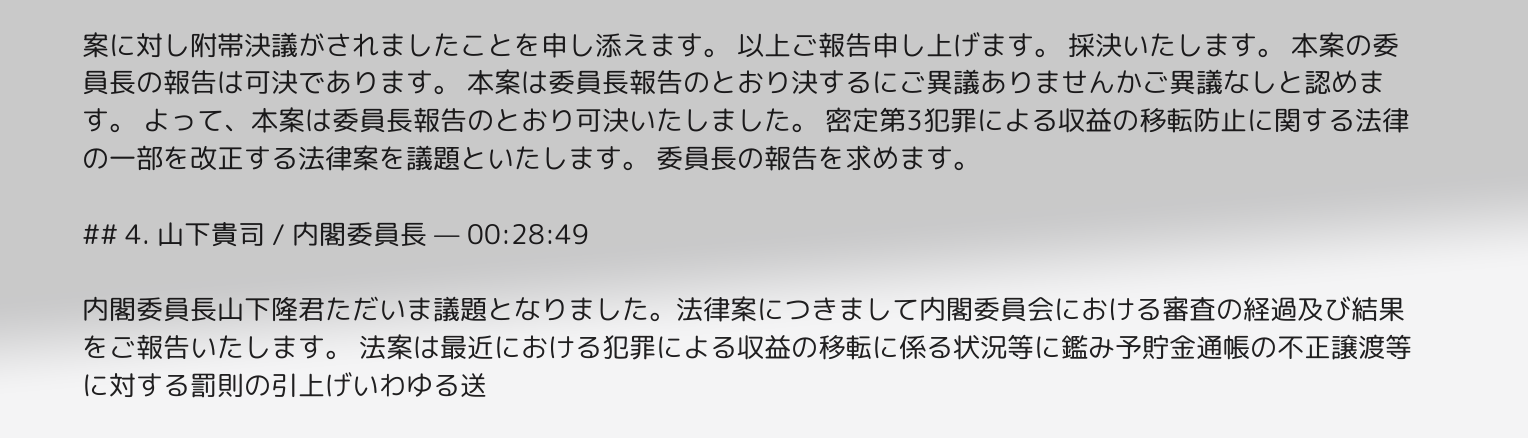案に対し附帯決議がされましたことを申し添えます。 以上ご報告申し上げます。 採決いたします。 本案の委員長の報告は可決であります。 本案は委員長報告のとおり決するにご異議ありませんかご異議なしと認めます。 よって、本案は委員長報告のとおり可決いたしました。 密定第3犯罪による収益の移転防止に関する法律の一部を改正する法律案を議題といたします。 委員長の報告を求めます。

## 4. 山下貴司 / 内閣委員長 — 00:28:49

内閣委員長山下隆君ただいま議題となりました。法律案につきまして内閣委員会における審査の経過及び結果をご報告いたします。 法案は最近における犯罪による収益の移転に係る状況等に鑑み予貯金通帳の不正譲渡等に対する罰則の引上げいわゆる送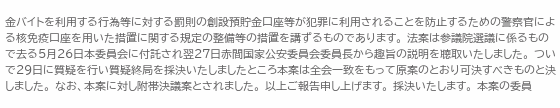金バイトを利用する行為等に対する罰則の創設預貯金口座等が犯罪に利用されることを防止するための警察官による核免疫口座を用いた措置に関する規定の整備等の措置を講ずるものであります。 法案は参議院選議に係るもので去る5月26日本委員会に付託され翌27日赤間国家公安委員会委員長から趣旨の説明を聴取いたしました。 ついで29日に質疑を行い質疑終局を採決いたしましたところ本案は全会一致をもって原案のとおり可決すべきものと決しました。 なお、本案に対し附帯決議案とされました。 以上ご報告申し上げます。 採決いたします。 本案の委員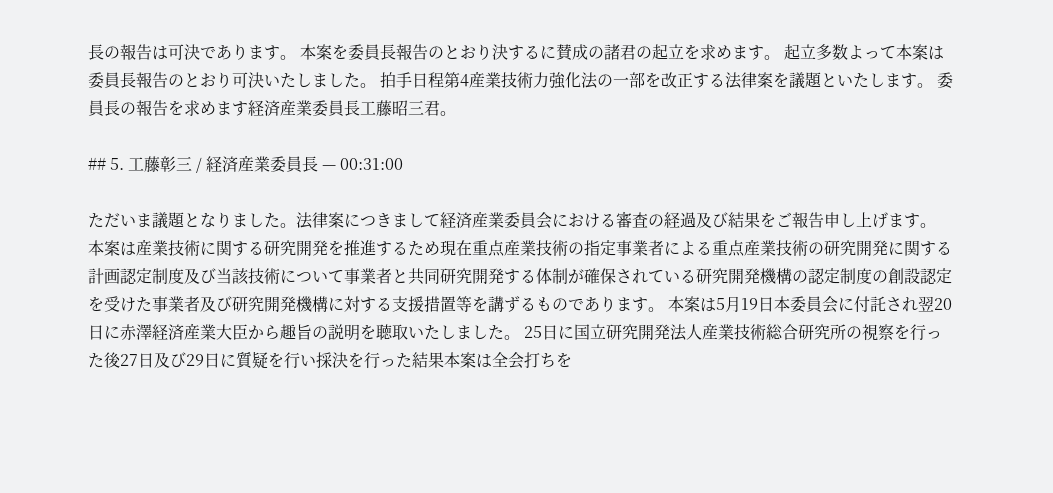長の報告は可決であります。 本案を委員長報告のとおり決するに賛成の諸君の起立を求めます。 起立多数よって本案は委員長報告のとおり可決いたしました。 拍手日程第4産業技術力強化法の一部を改正する法律案を議題といたします。 委員長の報告を求めます経済産業委員長工藤昭三君。

## 5. 工藤彰三 / 経済産業委員長 — 00:31:00

ただいま議題となりました。法律案につきまして経済産業委員会における審査の経過及び結果をご報告申し上げます。 本案は産業技術に関する研究開発を推進するため現在重点産業技術の指定事業者による重点産業技術の研究開発に関する計画認定制度及び当該技術について事業者と共同研究開発する体制が確保されている研究開発機構の認定制度の創設認定を受けた事業者及び研究開発機構に対する支援措置等を講ずるものであります。 本案は5月19日本委員会に付託され翌20日に赤澤経済産業大臣から趣旨の説明を聴取いたしました。 25日に国立研究開発法人産業技術総合研究所の視察を行った後27日及び29日に質疑を行い採決を行った結果本案は全会打ちを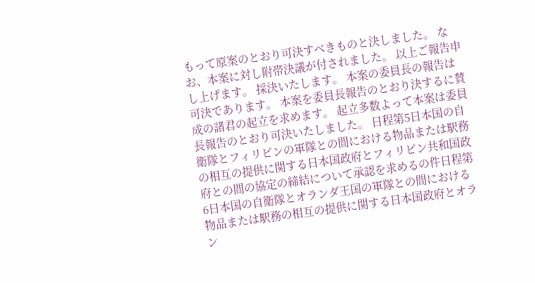もって原案のとおり可決すべきものと決しました。 なお、本案に対し附帯決議が付されました。 以上ご報告申し上げます。 採決いたします。 本案の委員長の報告は可決であります。 本案を委員長報告のとおり決するに賛成の諸君の起立を求めます。 起立多数よって本案は委員長報告のとおり可決いたしました。 日程第5日本国の自衛隊とフィリピンの軍隊との間における物品または駅務の相互の提供に関する日本国政府とフィリピン共和国政府との間の協定の締結について承認を求めるの件日程第6日本国の自衛隊とオランダ王国の軍隊との間における物品または駅務の相互の提供に関する日本国政府とオラン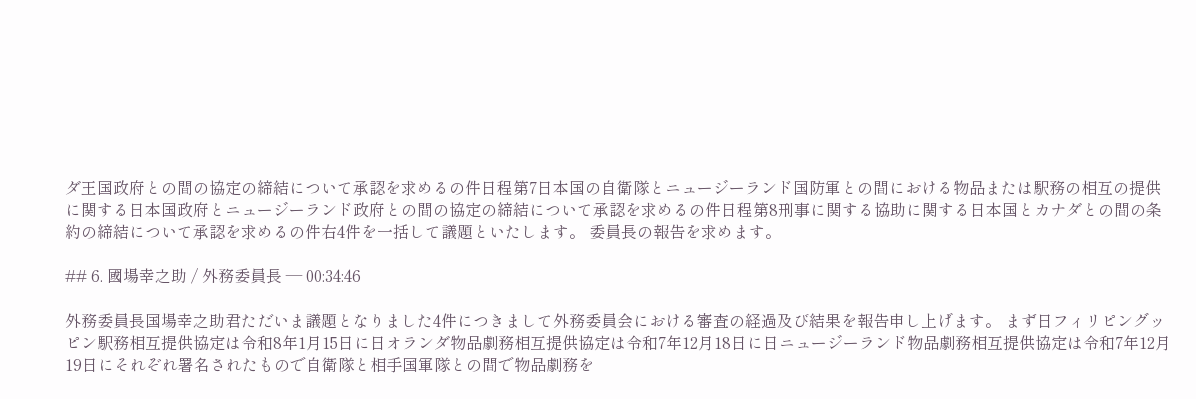ダ王国政府との間の協定の締結について承認を求めるの件日程第7日本国の自衛隊とニュージーランド国防軍との間における物品または駅務の相互の提供に関する日本国政府とニュージーランド政府との間の協定の締結について承認を求めるの件日程第8刑事に関する協助に関する日本国とカナダとの間の条約の締結について承認を求めるの件右4件を一括して議題といたします。 委員長の報告を求めます。

## 6. 國場幸之助 / 外務委員長 — 00:34:46

外務委員長国場幸之助君ただいま議題となりました4件につきまして外務委員会における審査の経過及び結果を報告申し上げます。 まず日フィリピングッピン駅務相互提供協定は令和8年1月15日に日オランダ物品劇務相互提供協定は令和7年12月18日に日ニュージーランド物品劇務相互提供協定は令和7年12月19日にそれぞれ署名されたもので自衛隊と相手国軍隊との間で物品劇務を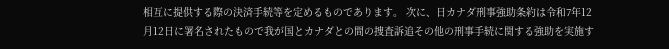相互に提供する際の決済手続等を定めるものであります。 次に、日カナダ刑事強助条約は令和7年12月12日に署名されたもので我が国とカナダとの間の捜査訴追その他の刑事手続に関する強助を実施す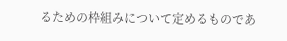るための枠組みについて定めるものであ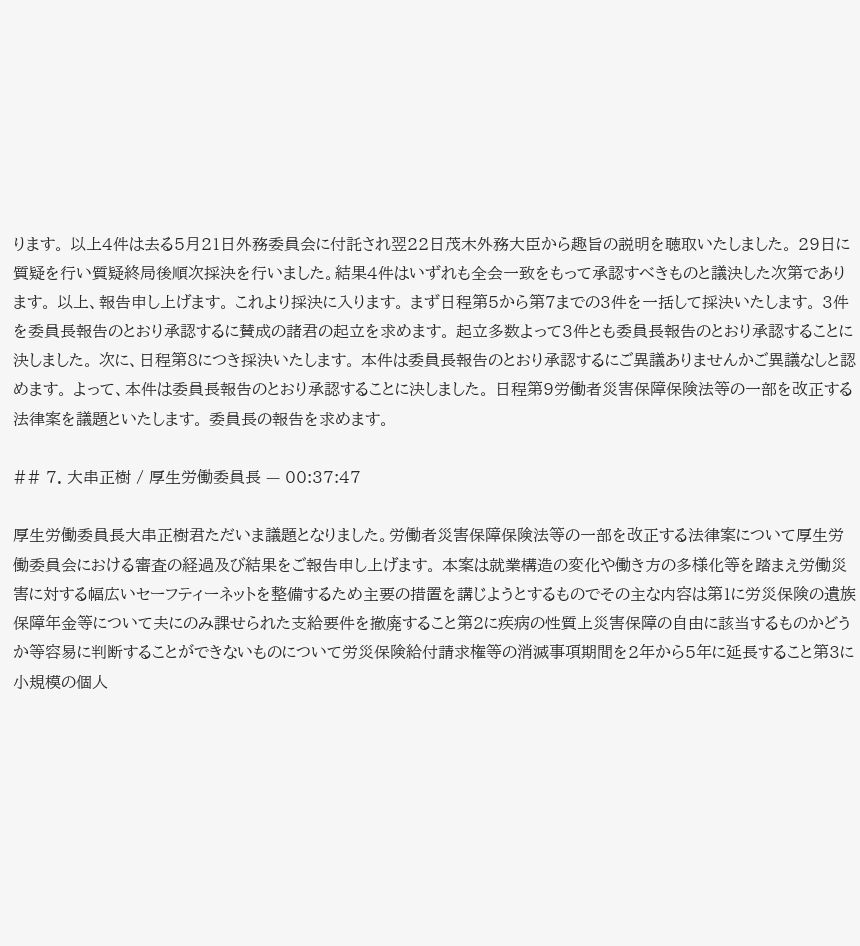ります。 以上4件は去る5月21日外務委員会に付託され翌22日茂木外務大臣から趣旨の説明を聴取いたしました。 29日に質疑を行い質疑終局後順次採決を行いました。結果4件はいずれも全会一致をもって承認すべきものと議決した次第であります。 以上、報告申し上げます。 これより採決に入ります。 まず日程第5から第7までの3件を一括して採決いたします。 3件を委員長報告のとおり承認するに賛成の諸君の起立を求めます。 起立多数よって3件とも委員長報告のとおり承認することに決しました。 次に、日程第8につき採決いたします。 本件は委員長報告のとおり承認するにご異議ありませんかご異議なしと認めます。 よって、本件は委員長報告のとおり承認することに決しました。 日程第9労働者災害保障保険法等の一部を改正する法律案を議題といたします。 委員長の報告を求めます。

## 7. 大串正樹 / 厚生労働委員長 — 00:37:47

厚生労働委員長大串正樹君ただいま議題となりました。労働者災害保障保険法等の一部を改正する法律案について厚生労働委員会における審査の経過及び結果をご報告申し上げます。 本案は就業構造の変化や働き方の多様化等を踏まえ労働災害に対する幅広いセーフティーネットを整備するため主要の措置を講じようとするものでその主な内容は第1に労災保険の遺族保障年金等について夫にのみ課せられた支給要件を撤廃すること第2に疾病の性質上災害保障の自由に該当するものかどうか等容易に判断することができないものについて労災保険給付請求権等の消滅事項期間を2年から5年に延長すること第3に小規模の個人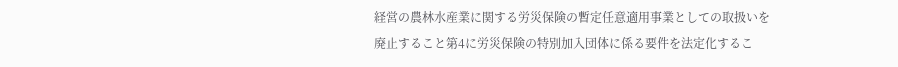経営の農林水産業に関する労災保険の暫定任意適用事業としての取扱いを廃止すること第4に労災保険の特別加入団体に係る要件を法定化するこ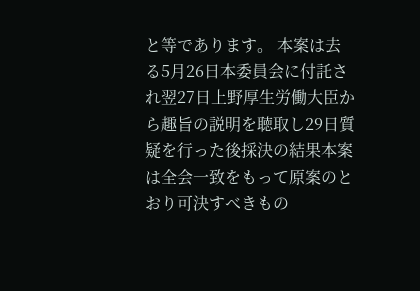と等であります。 本案は去る5月26日本委員会に付託され翌27日上野厚生労働大臣から趣旨の説明を聴取し29日質疑を行った後採決の結果本案は全会一致をもって原案のとおり可決すべきもの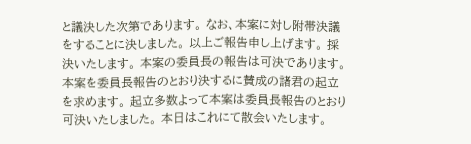と議決した次第であります。 なお、本案に対し附帯決議をすることに決しました。 以上ご報告申し上げます。 採決いたします。 本案の委員長の報告は可決であります。 本案を委員長報告のとおり決するに賛成の諸君の起立を求めます。 起立多数よって本案は委員長報告のとおり可決いたしました。 本日はこれにて散会いたします。